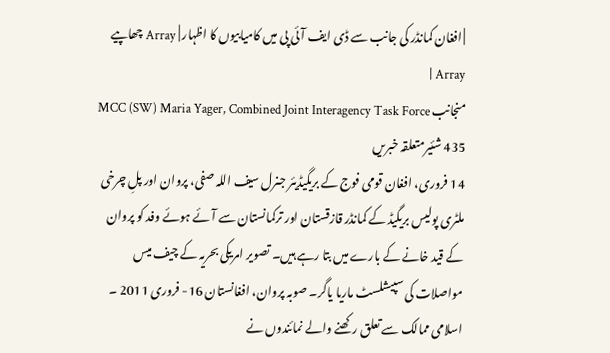| افغان کمانڈر کی جانب سے ڈی ایف آئی پی میں کامیابیوں کا اظہار | Array چھاپیے Array |
منجانب MCC (SW) Maria Yager, Combined Joint Interagency Task Force 435 شئیرمتعلقہ خبریں
14 فروری، افغان قومی فوج کے بریگیڈیئر جنرل سیف اللہ صفی، پروان اور پلِ چرخی ملٹری پولیس بریگیڈ کے کمانڈر قازقستان اور ترکمانستان سے آئے ہوئے وفد کو پروان کے قید خانے کے بارے میں بتا رہے ہیں۔ تصویر امریکی بحریہ کے چیف میس مواصلات کی سپیشلسٹ ماریا یاگر۔ صوبہ پروان، افغانستان 16- فروری 2011 ۔ اسلامی ممالک سے تعلق رکھنے والے نمائندوں نے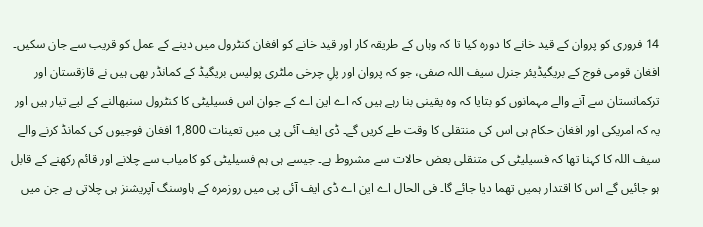14 فروری کو پروان کے قید خانے کا دورہ کیا تا کہ وہاں کے طریقہ کار اور قید خانے کو افغان کنٹرول میں دینے کے عمل کو قریب سے جان سکیں۔ افغان قومی فوج کے بریگیڈیئر جنرل سیف اللہ صفی، جو کہ پروان اور پلِ چرخی ملٹری پولیس بریگیڈ کے کمانڈر بھی ہیں نے قازقستان اور ترکمانستان سے آنے والے مہمانوں کو بتایا کہ وہ یقینی بنا رہے ہیں کہ اے این اے کے جوان اس فسیلیٹی کا کنٹرول سنبھالنے کے لیے تیار ہیں اور یہ کہ امریکی اور افغان حکام ہی اس کی منتقلی کا وقت طے کریں گے۔ ڈی ایف آئی پی میں تعینات 1,800 افغان فوجیوں کی کمانڈ کرنے والے سیف اللہ کا کہنا تھا کہ فسیلیٹی کی متنقلی بعض حالات سے مشروط ہے۔ جیسے ہی ہم فسیلیٹی کو کامیاب سے چلانے اور قائم رکھنے کے قابل ہو جائیں گے اس کا اقتدار ہمیں تھما دیا جائے گا۔ فی الحال اے این اے ڈی ایف آئی پی میں روزمرہ کے ہاوسنگ آپریشنز ہی چلاتی ہے جن میں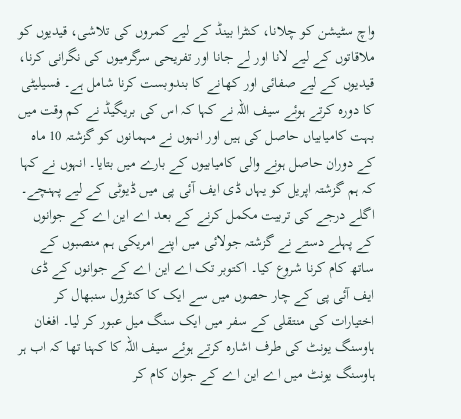واچ سٹیشن کو چلانا، کنٹرا بینڈ کے لیے کمروں کی تلاشی، قیدیوں کو ملاقاتوں کے لیے لانا اور لے جانا اور تفریحی سرگرمیوں کی نگرانی کرنا، قیدیوں کے لیے صفائی اور کھانے کا بندوبست کرنا شامل ہے۔ فسیلیٹی کا دورہ کرتے ہوئے سیف اللہ نے کہا کہ اس کی بریگیڈ نے کم وقت میں بہت کامیابیاں حاصل کی ہیں اور انہوں نے مہمانوں کو گزشتہ 10 ماہ کے دوران حاصل ہونے والی کامیابیوں کے بارے میں بتایا۔ انہوں نے کہا کہ ہم گزشتہ اپریل کو یہاں ڈی ایف آئی پی میں ڈیوٹی کے لیے پہنچے۔ اگلے درجے کی تربیت مکمل کرنے کے بعد اے این اے کے جوانوں کے پہلے دستے نے گزشتہ جولائی میں اپنے امریکی ہم منصبوں کے ساتھ کام کرنا شروع کیا۔ اکتوبر تک اے این اے کے جوانوں کے ڈی ایف آئی پی کے چار حصوں میں سے ایک کا کنٹرول سنبھال کر اختیارات کی منتقلی کے سفر میں ایک سنگ میل عبور کر لیا۔ افغان ہاوسنگ یونٹ کی طرف اشارہ کرتے ہوئے سیف اللہ کا کہنا تھا کہ اب ہر ہاوسنگ یونٹ میں اے این اے کے جوان کام کر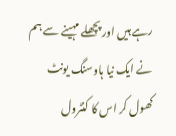رہے ہیں اور پچھلے مہینے سے ہم نے ایک نیا ہاوسنگ یونٹ کھول کر اس کا کنٹرول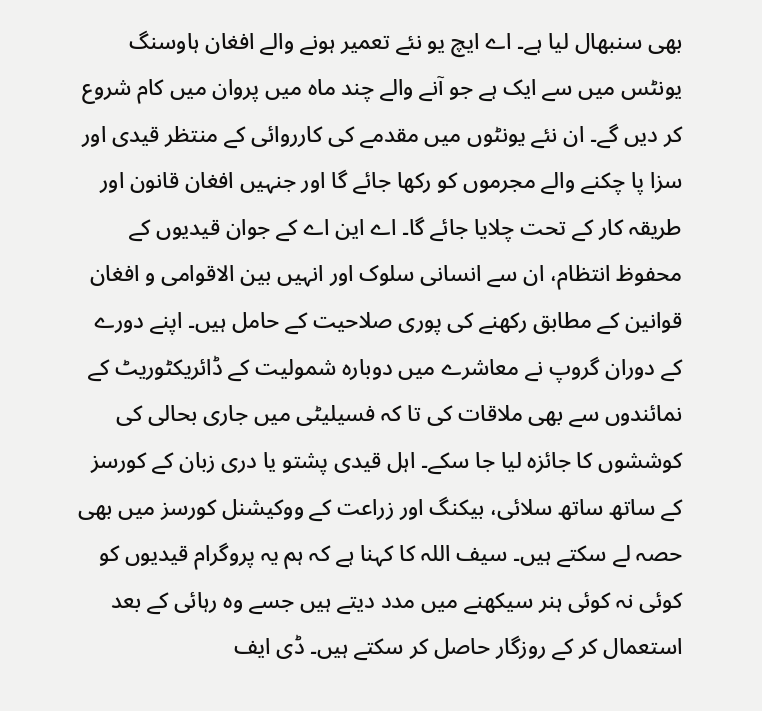بھی سنبھال لیا ہے۔ اے ایچ یو نئے تعمیر ہونے والے افغان ہاوسنگ یونٹس میں سے ایک ہے جو آنے والے چند ماہ میں پروان میں کام شروع کر دیں گے۔ ان نئے یونٹوں میں مقدمے کی کارروائی کے منتظر قیدی اور سزا پا چکنے والے مجرموں کو رکھا جائے گا اور جنہیں افغان قانون اور طریقہ کار کے تحت چلایا جائے گا۔ اے این اے کے جوان قیدیوں کے محفوظ انتظام، ان سے انسانی سلوک اور انہیں بین الاقوامی و افغان قوانین کے مطابق رکھنے کی پوری صلاحیت کے حامل ہیں۔ اپنے دورے کے دوران گروپ نے معاشرے میں دوبارہ شمولیت کے ڈائریکٹوریٹ کے نمائندوں سے بھی ملاقات کی تا کہ فسیلیٹی میں جاری بحالی کی کوششوں کا جائزہ لیا جا سکے۔ اہل قیدی پشتو یا دری زبان کے کورسز کے ساتھ ساتھ سلائی، بیکنگ اور زراعت کے ووکیشنل کورسز میں بھی حصہ لے سکتے ہیں۔ سیف اللہ کا کہنا ہے کہ ہم یہ پروگرام قیدیوں کو کوئی نہ کوئی ہنر سیکھنے میں مدد دیتے ہیں جسے وہ رہائی کے بعد استعمال کر کے روزگار حاصل کر سکتے ہیں۔ ڈی ایف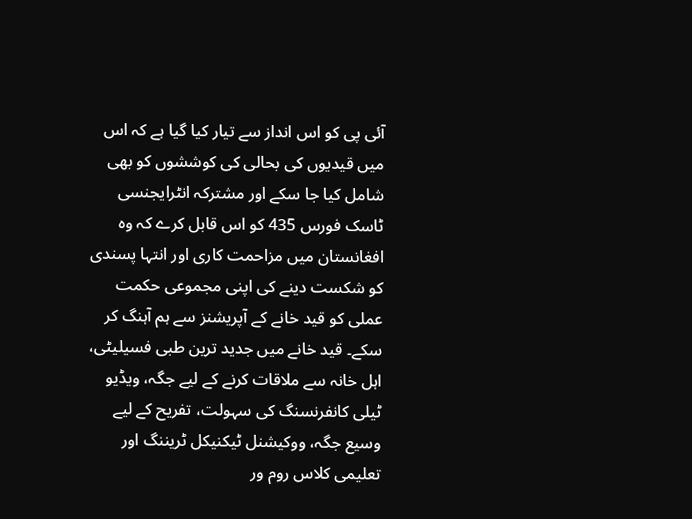آئی پی کو اس انداز سے تیار کیا گیا ہے کہ اس میں قیدیوں کی بحالی کی کوششوں کو بھی شامل کیا جا سکے اور مشترکہ انٹرایجنسی ٹاسک فورس 435 کو اس قابل کرے کہ وہ افغانستان میں مزاحمت کاری اور انتہا پسندی کو شکست دینے کی اپنی مجموعی حکمت عملی کو قید خانے کے آپریشنز سے ہم آہنگ کر سکے۔ قید خانے میں جدید ترین طبی فسیلیٹی، اہل خانہ سے ملاقات کرنے کے لیے جگہ، ویڈیو ٹیلی کانفرنسنگ کی سہولت، تفریح کے لیے وسیع جگہ، ووکیشنل ٹیکنیکل ٹریننگ اور تعلیمی کلاس روم ور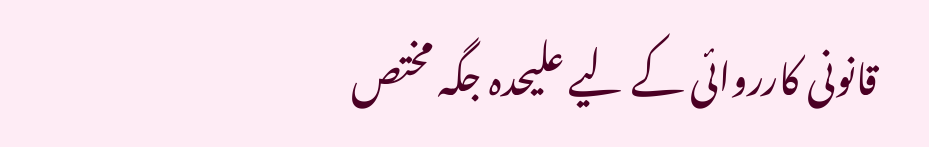قانونی کارروائی کے لیے علیحدہ جگہ مختص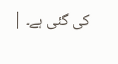کی گئی ہے۔ |